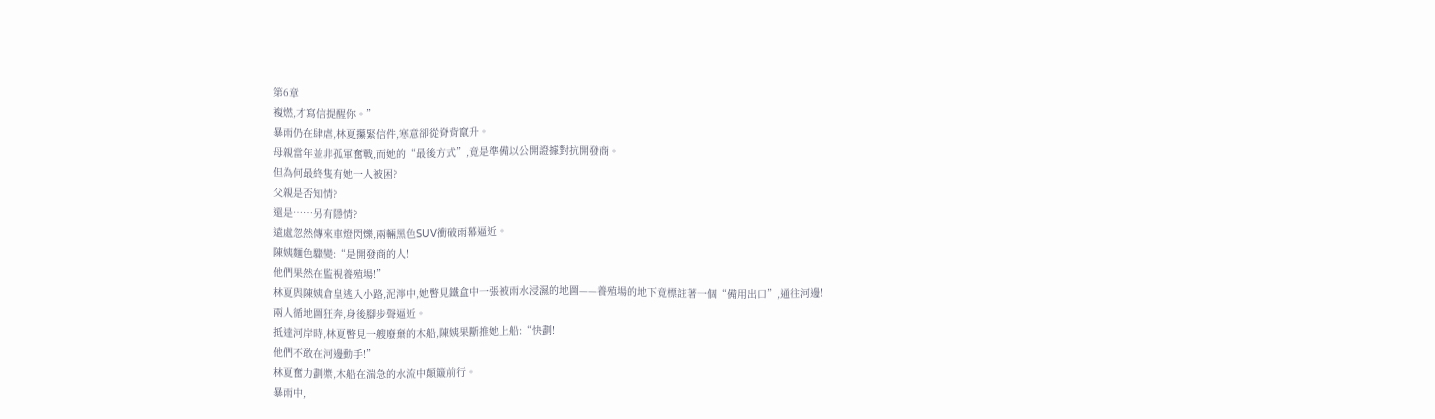第6章
複燃,才寫信提醒你。”
暴雨仍在肆虐,林夏攥緊信件,寒意卻從脊背竄升。
母親當年並非孤軍奮戰,而她的“最後方式”,竟是準備以公開證據對抗開發商。
但為何最終隻有她一人被困?
父親是否知情?
還是……另有隱情?
遠處忽然傳來車燈閃爍,兩輛黑色SUV衝破雨幕逼近。
陳姨麵色驟變:“是開發商的人!
他們果然在監視養殖場!”
林夏與陳姨倉皇逃入小路,泥濘中,她瞥見鐵盒中一張被雨水浸濕的地圖——養殖場的地下竟標註著一個“備用出口”,通往河邊!
兩人循地圖狂奔,身後腳步聲逼近。
抵達河岸時,林夏瞥見一艘廢棄的木船,陳姨果斷推她上船:“快劃!
他們不敢在河邊動手!”
林夏奮力劃槳,木船在湍急的水流中顛簸前行。
暴雨中,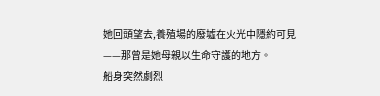她回頭望去,養殖場的廢墟在火光中隱約可見——那曾是她母親以生命守護的地方。
船身突然劇烈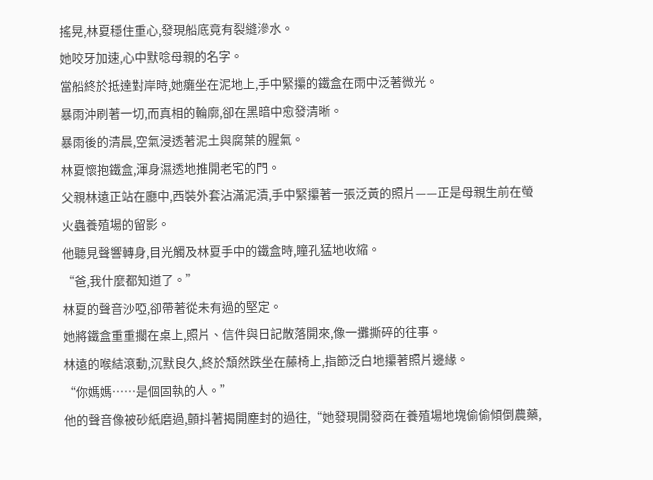搖晃,林夏穩住重心,發現船底竟有裂縫滲水。
她咬牙加速,心中默唸母親的名字。
當船終於抵達對岸時,她癱坐在泥地上,手中緊攥的鐵盒在雨中泛著微光。
暴雨沖刷著一切,而真相的輪廓,卻在黑暗中愈發清晰。
暴雨後的清晨,空氣浸透著泥土與腐葉的腥氣。
林夏懷抱鐵盒,渾身濕透地推開老宅的門。
父親林遠正站在廳中,西裝外套沾滿泥漬,手中緊攥著一張泛黃的照片——正是母親生前在螢火蟲養殖場的留影。
他聽見聲響轉身,目光觸及林夏手中的鐵盒時,瞳孔猛地收縮。
“爸,我什麼都知道了。”
林夏的聲音沙啞,卻帶著從未有過的堅定。
她將鐵盒重重擱在桌上,照片、信件與日記散落開來,像一攤撕碎的往事。
林遠的喉結滾動,沉默良久,終於頹然跌坐在藤椅上,指節泛白地攥著照片邊緣。
“你媽媽……是個固執的人。”
他的聲音像被砂紙磨過,顫抖著揭開塵封的過往,“她發現開發商在養殖場地塊偷偷傾倒農藥,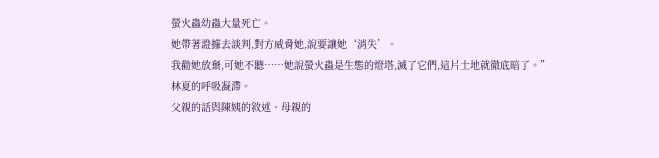螢火蟲幼蟲大量死亡。
她帶著證據去談判,對方威脅她,說要讓她‘消失’。
我勸她放棄,可她不聽……她說螢火蟲是生態的燈塔,滅了它們,這片土地就徹底暗了。”
林夏的呼吸凝滯。
父親的話與陳姨的敘述、母親的